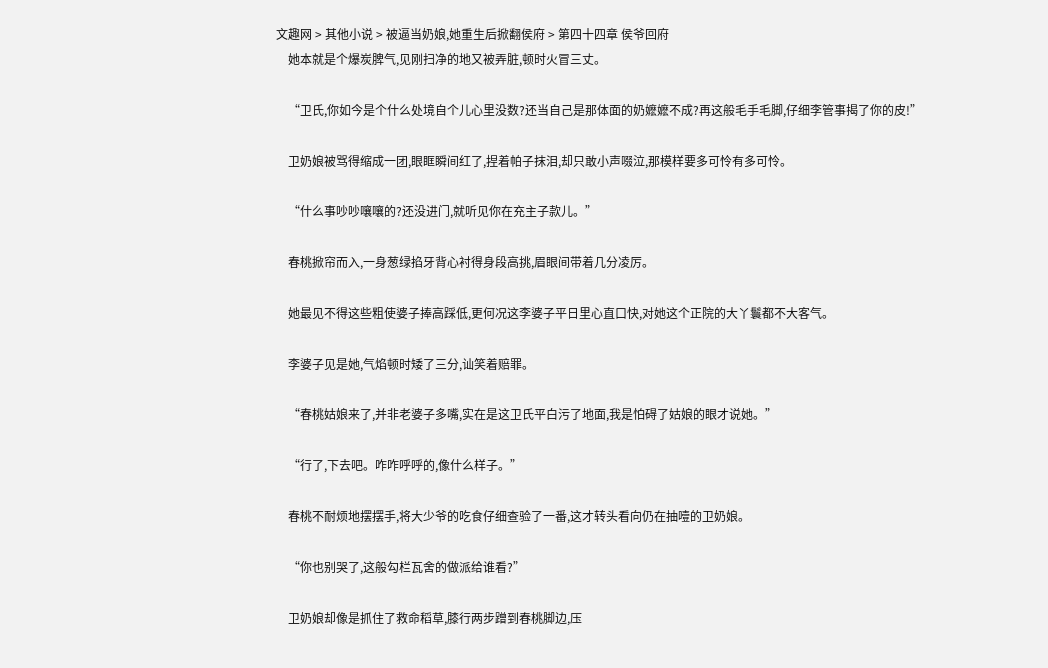文趣网 > 其他小说 > 被逼当奶娘,她重生后掀翻侯府 > 第四十四章 侯爷回府
    她本就是个爆炭脾气,见刚扫净的地又被弄脏,顿时火冒三丈。

    “卫氏,你如今是个什么处境自个儿心里没数?还当自己是那体面的奶嬷嬷不成?再这般毛手毛脚,仔细李管事揭了你的皮!”

    卫奶娘被骂得缩成一团,眼眶瞬间红了,捏着帕子抹泪,却只敢小声啜泣,那模样要多可怜有多可怜。

    “什么事吵吵嚷嚷的?还没进门,就听见你在充主子款儿。”

    春桃掀帘而入,一身葱绿掐牙背心衬得身段高挑,眉眼间带着几分凌厉。

    她最见不得这些粗使婆子捧高踩低,更何况这李婆子平日里心直口快,对她这个正院的大丫鬟都不大客气。

    李婆子见是她,气焰顿时矮了三分,讪笑着赔罪。

    “春桃姑娘来了,并非老婆子多嘴,实在是这卫氏平白污了地面,我是怕碍了姑娘的眼才说她。”

    “行了,下去吧。咋咋呼呼的,像什么样子。”

    春桃不耐烦地摆摆手,将大少爷的吃食仔细查验了一番,这才转头看向仍在抽噎的卫奶娘。

    “你也别哭了,这般勾栏瓦舍的做派给谁看?”

    卫奶娘却像是抓住了救命稻草,膝行两步蹭到春桃脚边,压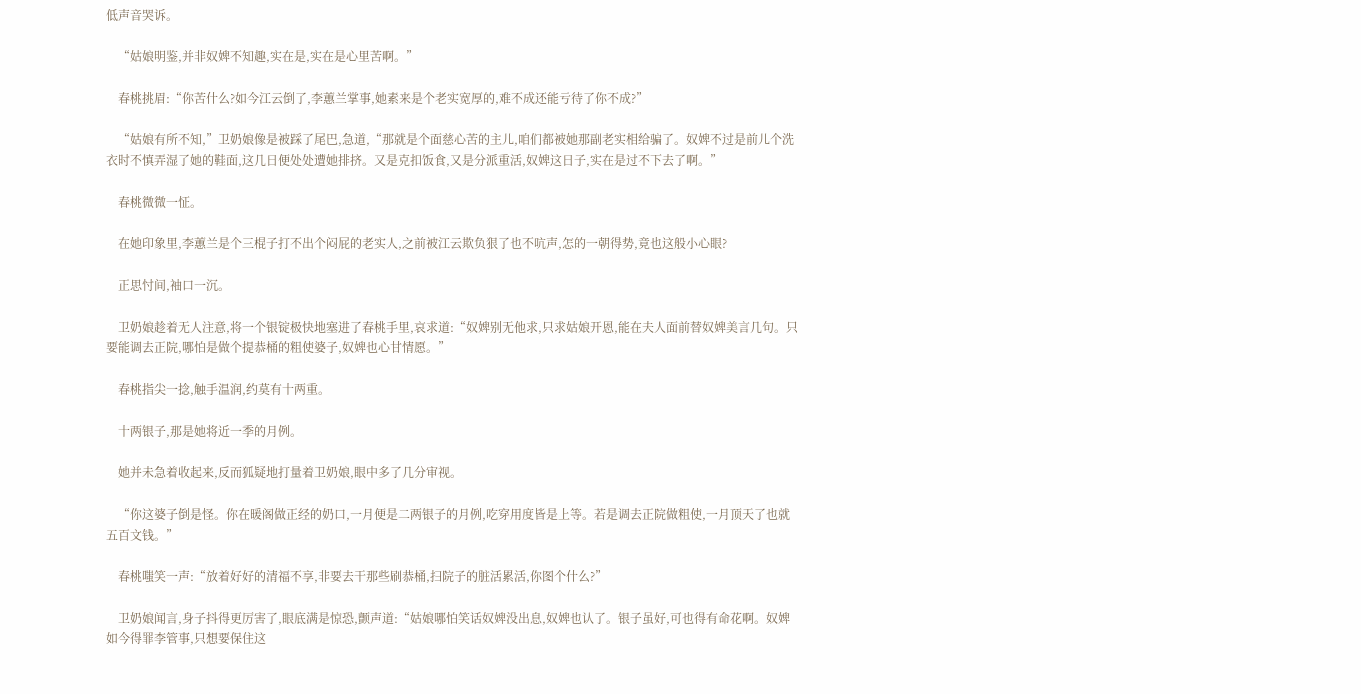低声音哭诉。

    “姑娘明鉴,并非奴婢不知趣,实在是,实在是心里苦啊。”

    春桃挑眉:“你苦什么?如今江云倒了,李蕙兰掌事,她素来是个老实宽厚的,难不成还能亏待了你不成?”

    “姑娘有所不知,”卫奶娘像是被踩了尾巴,急道,“那就是个面慈心苦的主儿,咱们都被她那副老实相给骗了。奴婢不过是前儿个洗衣时不慎弄湿了她的鞋面,这几日便处处遭她排挤。又是克扣饭食,又是分派重活,奴婢这日子,实在是过不下去了啊。”

    春桃微微一怔。

    在她印象里,李蕙兰是个三棍子打不出个闷屁的老实人,之前被江云欺负狠了也不吭声,怎的一朝得势,竟也这般小心眼?

    正思忖间,袖口一沉。

    卫奶娘趁着无人注意,将一个银锭极快地塞进了春桃手里,哀求道:“奴婢别无他求,只求姑娘开恩,能在夫人面前替奴婢美言几句。只要能调去正院,哪怕是做个提恭桶的粗使婆子,奴婢也心甘情愿。”

    春桃指尖一捻,触手温润,约莫有十两重。

    十两银子,那是她将近一季的月例。

    她并未急着收起来,反而狐疑地打量着卫奶娘,眼中多了几分审视。

    “你这婆子倒是怪。你在暖阁做正经的奶口,一月便是二两银子的月例,吃穿用度皆是上等。若是调去正院做粗使,一月顶天了也就五百文钱。”

    春桃嗤笑一声:“放着好好的清福不享,非要去干那些刷恭桶,扫院子的脏活累活,你图个什么?”

    卫奶娘闻言,身子抖得更厉害了,眼底满是惊恐,颤声道:“姑娘哪怕笑话奴婢没出息,奴婢也认了。银子虽好,可也得有命花啊。奴婢如今得罪李管事,只想要保住这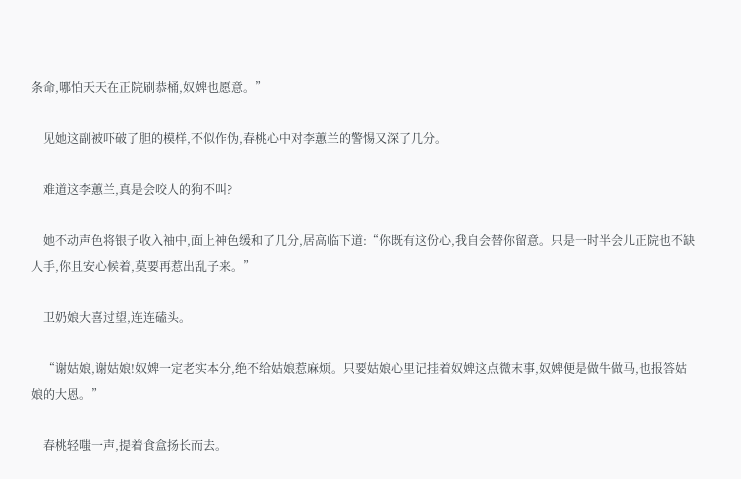条命,哪怕天天在正院刷恭桶,奴婢也愿意。”

    见她这副被吓破了胆的模样,不似作伪,春桃心中对李蕙兰的警惕又深了几分。

    难道这李蕙兰,真是会咬人的狗不叫?

    她不动声色将银子收入袖中,面上神色缓和了几分,居高临下道:“你既有这份心,我自会替你留意。只是一时半会儿正院也不缺人手,你且安心候着,莫要再惹出乱子来。”

    卫奶娘大喜过望,连连磕头。

    “谢姑娘,谢姑娘!奴婢一定老实本分,绝不给姑娘惹麻烦。只要姑娘心里记挂着奴婢这点微末事,奴婢便是做牛做马,也报答姑娘的大恩。”

    春桃轻嗤一声,提着食盒扬长而去。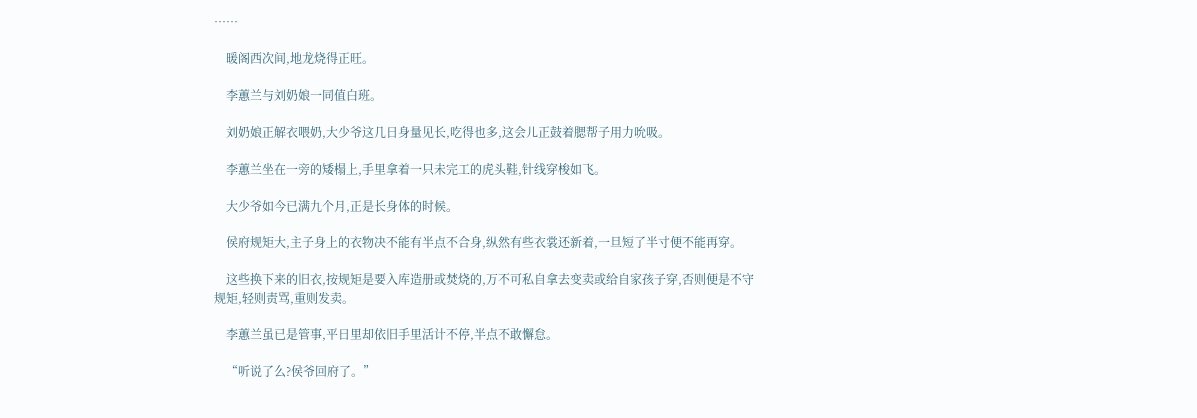……

    暖阁西次间,地龙烧得正旺。

    李蕙兰与刘奶娘一同值白班。

    刘奶娘正解衣喂奶,大少爷这几日身量见长,吃得也多,这会儿正鼓着腮帮子用力吮吸。

    李蕙兰坐在一旁的矮榻上,手里拿着一只未完工的虎头鞋,针线穿梭如飞。

    大少爷如今已满九个月,正是长身体的时候。

    侯府规矩大,主子身上的衣物决不能有半点不合身,纵然有些衣裳还新着,一旦短了半寸便不能再穿。

    这些换下来的旧衣,按规矩是要入库造册或焚烧的,万不可私自拿去变卖或给自家孩子穿,否则便是不守规矩,轻则责骂,重则发卖。

    李蕙兰虽已是管事,平日里却依旧手里活计不停,半点不敢懈怠。

    “听说了么?侯爷回府了。”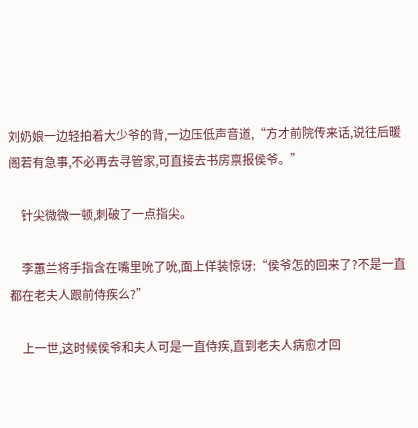刘奶娘一边轻拍着大少爷的背,一边压低声音道,“方才前院传来话,说往后暖阁若有急事,不必再去寻管家,可直接去书房禀报侯爷。”

    针尖微微一顿,刺破了一点指尖。

    李蕙兰将手指含在嘴里吮了吮,面上佯装惊讶:“侯爷怎的回来了?不是一直都在老夫人跟前侍疾么?”

    上一世,这时候侯爷和夫人可是一直侍疾,直到老夫人病愈才回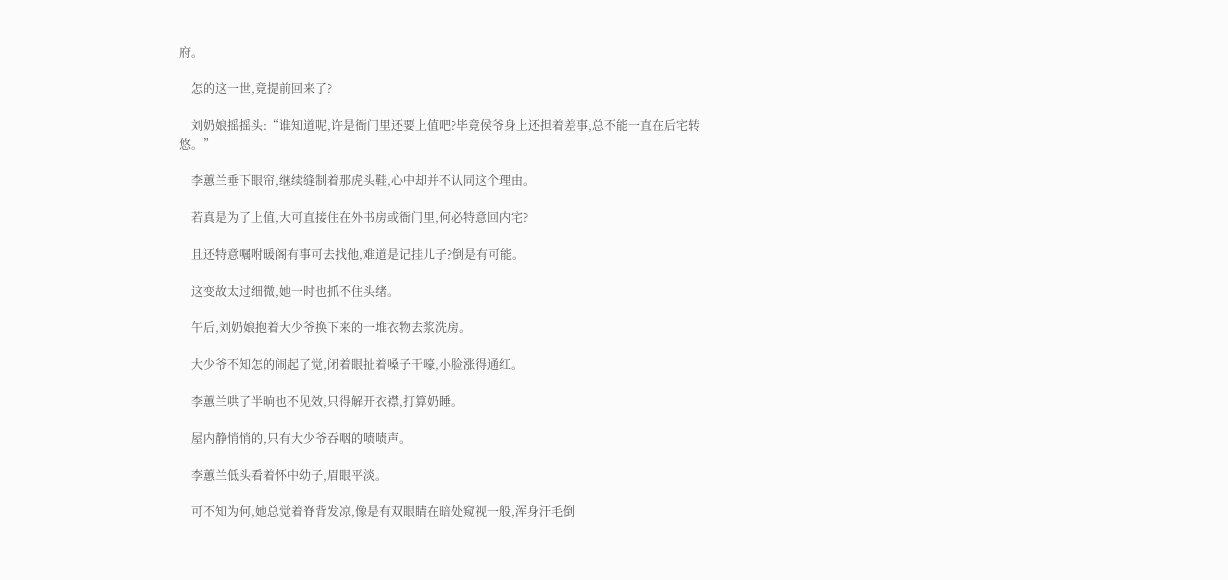府。

    怎的这一世,竟提前回来了?

    刘奶娘摇摇头:“谁知道呢,许是衙门里还要上值吧?毕竟侯爷身上还担着差事,总不能一直在后宅转悠。”

    李蕙兰垂下眼帘,继续缝制着那虎头鞋,心中却并不认同这个理由。

    若真是为了上值,大可直接住在外书房或衙门里,何必特意回内宅?

    且还特意嘱咐暖阁有事可去找他,难道是记挂儿子?倒是有可能。

    这变故太过细微,她一时也抓不住头绪。

    午后,刘奶娘抱着大少爷换下来的一堆衣物去浆洗房。

    大少爷不知怎的闹起了觉,闭着眼扯着嗓子干嚎,小脸涨得通红。

    李蕙兰哄了半晌也不见效,只得解开衣襟,打算奶睡。

    屋内静悄悄的,只有大少爷吞咽的啧啧声。

    李蕙兰低头看着怀中幼子,眉眼平淡。

    可不知为何,她总觉着脊背发凉,像是有双眼睛在暗处窥视一般,浑身汗毛倒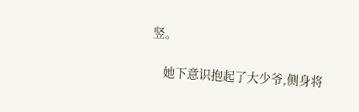竖。

    她下意识抱起了大少爷,侧身将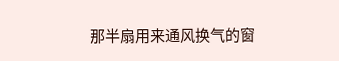那半扇用来通风换气的窗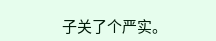子关了个严实。